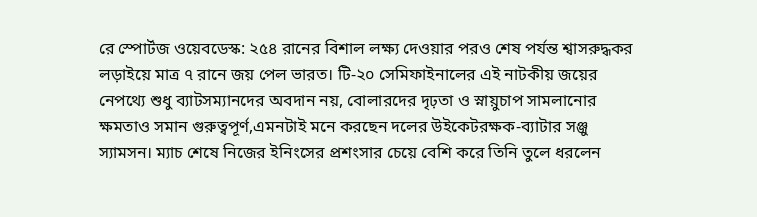রে স্পোর্টজ ওয়েবডেস্ক: ২৫৪ রানের বিশাল লক্ষ্য দেওয়ার পরও শেষ পর্যন্ত শ্বাসরুদ্ধকর লড়াইয়ে মাত্র ৭ রানে জয় পেল ভারত। টি-২০ সেমিফাইনালের এই নাটকীয় জয়ের নেপথ্যে শুধু ব্যাটসম্যানদের অবদান নয়, বোলারদের দৃঢ়তা ও স্নায়ুচাপ সামলানোর ক্ষমতাও সমান গুরুত্বপূর্ণ,এমনটাই মনে করছেন দলের উইকেটরক্ষক-ব্যাটার সঞ্জু স্যামসন। ম্যাচ শেষে নিজের ইনিংসের প্রশংসার চেয়ে বেশি করে তিনি তুলে ধরলেন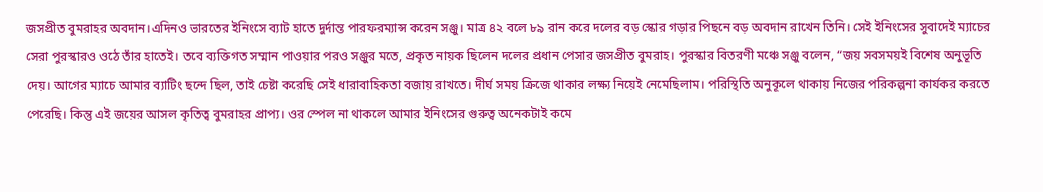জসপ্রীত বুমরাহর অবদান।এদিনও ভারতের ইনিংসে ব্যাট হাতে দুর্দান্ত পারফরম্যান্স করেন সঞ্জু। মাত্র ৪২ বলে ৮৯ রান করে দলের বড় স্কোর গড়ার পিছনে বড় অবদান রাখেন তিনি। সেই ইনিংসের সুবাদেই ম্যাচের সেরা পুরস্কারও ওঠে তাঁর হাতেই। তবে ব্যক্তিগত সম্মান পাওয়ার পরও সঞ্জুর মতে, প্রকৃত নায়ক ছিলেন দলের প্রধান পেসার জসপ্রীত বুমরাহ। পুরস্কার বিতরণী মঞ্চে সঞ্জু বলেন, “জয় সবসময়ই বিশেষ অনুভূতি দেয়। আগের ম্যাচে আমার ব্যাটিং ছন্দে ছিল, তাই চেষ্টা করেছি সেই ধারাবাহিকতা বজায় রাখতে। দীর্ঘ সময় ক্রিজে থাকার লক্ষ্য নিয়েই নেমেছিলাম। পরিস্থিতি অনুকূলে থাকায় নিজের পরিকল্পনা কার্যকর করতে পেরেছি। কিন্তু এই জয়ের আসল কৃতিত্ব বুমরাহর প্রাপ্য। ওর স্পেল না থাকলে আমার ইনিংসের গুরুত্ব অনেকটাই কমে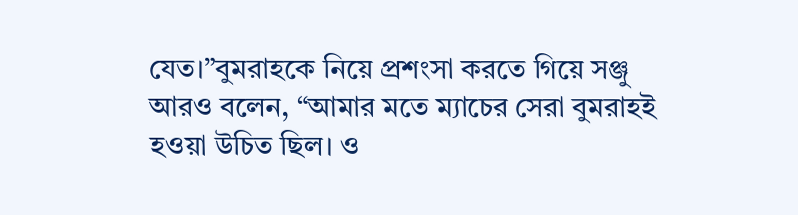যেত।”বুমরাহকে নিয়ে প্রশংসা করতে গিয়ে সঞ্জু আরও বলেন, “আমার মতে ম্যাচের সেরা বুমরাহই হওয়া উচিত ছিল। ও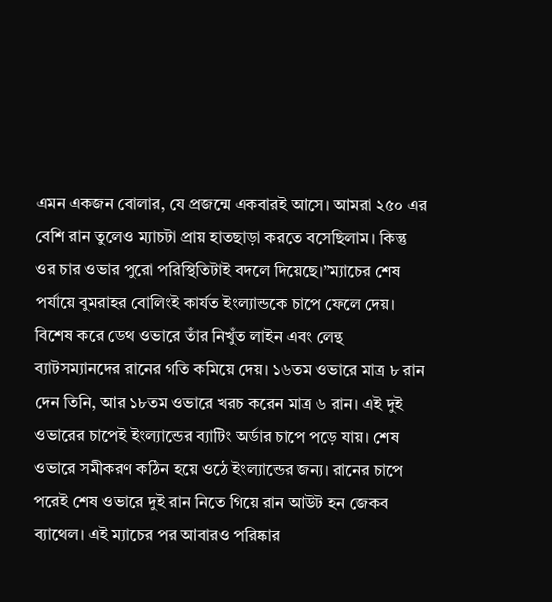এমন একজন বোলার, যে প্রজন্মে একবারই আসে। আমরা ২৫০ এর বেশি রান তুলেও ম্যাচটা প্রায় হাতছাড়া করতে বসেছিলাম। কিন্তু ওর চার ওভার পুরো পরিস্থিতিটাই বদলে দিয়েছে।”ম্যাচের শেষ পর্যায়ে বুমরাহর বোলিংই কার্যত ইংল্যান্ডকে চাপে ফেলে দেয়। বিশেষ করে ডেথ ওভারে তাঁর নিখুঁত লাইন এবং লেন্থ ব্যাটসম্যানদের রানের গতি কমিয়ে দেয়। ১৬তম ওভারে মাত্র ৮ রান দেন তিনি, আর ১৮তম ওভারে খরচ করেন মাত্র ৬ রান। এই দুই ওভারের চাপেই ইংল্যান্ডের ব্যাটিং অর্ডার চাপে পড়ে যায়। শেষ ওভারে সমীকরণ কঠিন হয়ে ওঠে ইংল্যান্ডের জন্য। রানের চাপে পরেই শেষ ওভারে দুই রান নিতে গিয়ে রান আউট হন জেকব ব্যাথেল। এই ম্যাচের পর আবারও পরিষ্কার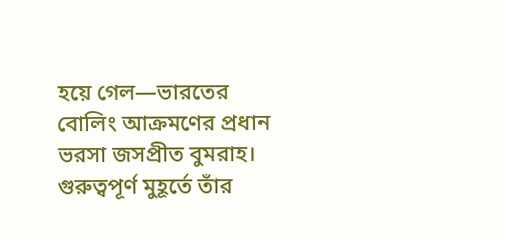হয়ে গেল—ভারতের বোলিং আক্রমণের প্রধান ভরসা জসপ্রীত বুমরাহ। গুরুত্বপূর্ণ মুহূর্তে তাঁর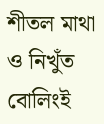শীতল মাথা ও নিখুঁত বোলিংই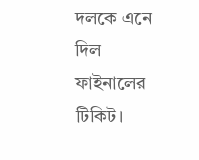দলকে এনে দিল ফাইনালের টিকিট।